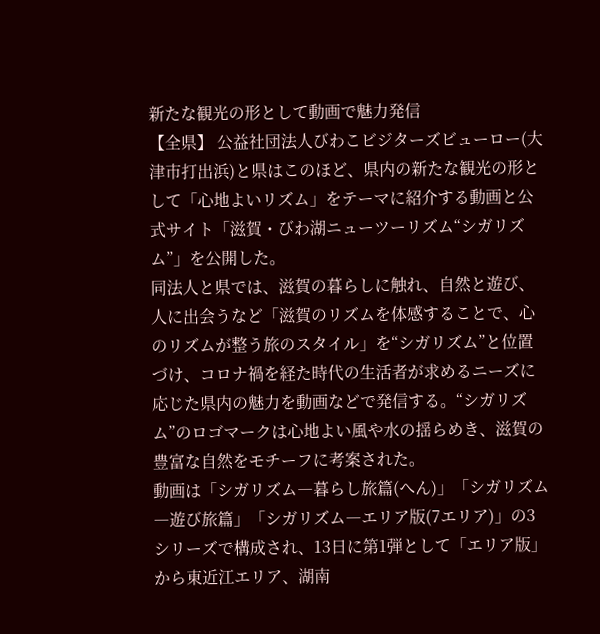新たな観光の形として動画で魅力発信
【全県】 公益社団法人びわこビジターズビューロー(大津市打出浜)と県はこのほど、県内の新たな観光の形として「心地よいリズム」をテーマに紹介する動画と公式サイト「滋賀・びわ湖ニューツーリズム“シガリズム”」を公開した。
同法人と県では、滋賀の暮らしに触れ、自然と遊び、人に出会うなど「滋賀のリズムを体感することで、心のリズムが整う旅のスタイル」を“シガリズム”と位置づけ、コロナ禍を経た時代の生活者が求めるニーズに応じた県内の魅力を動画などで発信する。“シガリズム”のロゴマークは心地よい風や水の揺らめき、滋賀の豊富な自然をモチーフに考案された。
動画は「シガリズム―暮らし旅篇(へん)」「シガリズム―遊び旅篇」「シガリズム―エリア版(7エリア)」の3シリーズで構成され、13日に第1弾として「エリア版」から東近江エリア、湖南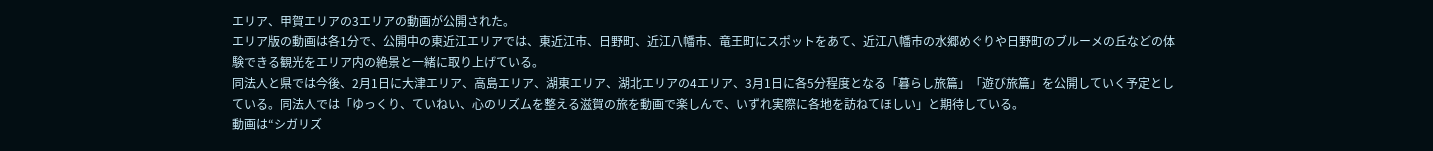エリア、甲賀エリアの3エリアの動画が公開された。
エリア版の動画は各1分で、公開中の東近江エリアでは、東近江市、日野町、近江八幡市、竜王町にスポットをあて、近江八幡市の水郷めぐりや日野町のブルーメの丘などの体験できる観光をエリア内の絶景と一緒に取り上げている。
同法人と県では今後、2月1日に大津エリア、高島エリア、湖東エリア、湖北エリアの4エリア、3月1日に各5分程度となる「暮らし旅篇」「遊び旅篇」を公開していく予定としている。同法人では「ゆっくり、ていねい、心のリズムを整える滋賀の旅を動画で楽しんで、いずれ実際に各地を訪ねてほしい」と期待している。
動画は“シガリズ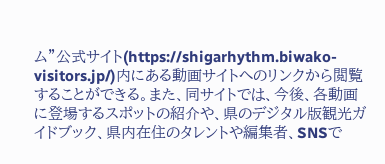ム”公式サイト(https://shigarhythm.biwako-visitors.jp/)内にある動画サイトへのリンクから閲覧することができる。また、同サイトでは、今後、各動画に登場するスポットの紹介や、県のデジタル版観光ガイドブック、県内在住のタレントや編集者、SNSで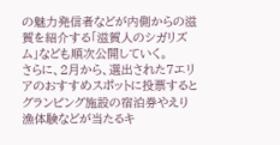の魅力発信者などが内側からの滋賀を紹介する「滋賀人のシガリズム」なども順次公開していく。
さらに、2月から、選出された7エリアのおすすめスポットに投票するとグランピング施設の宿泊券やえり漁体験などが当たるキ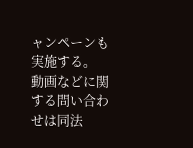ャンペーンも実施する。
動画などに関する問い合わせは同法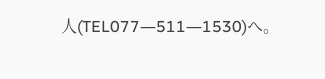人(TEL077―511―1530)へ。